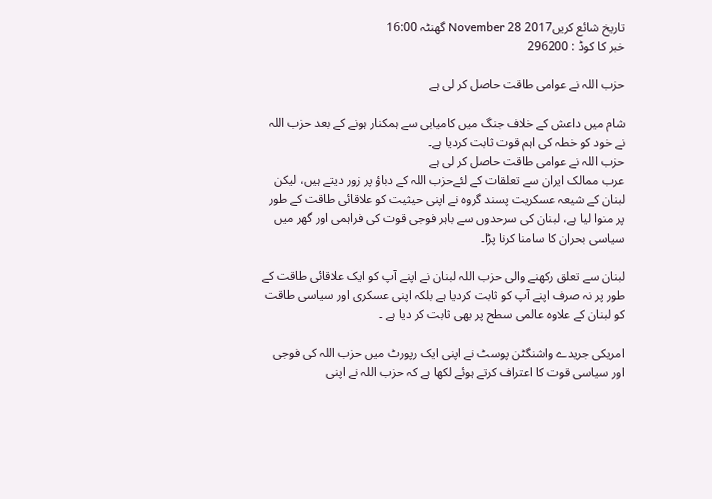تاریخ شائع کریں2017 28 November گھنٹہ 16:00
خبر کا کوڈ : 296200

حزب اللہ نے عوامی طاقت حاصل کر لی ہے

شام میں داعش کے خلاف جنگ میں کامیابی سے ہمکنار ہونے کے بعد حزب اللہ نے خود کو خطہ کی اہم قوت ثابت کردیا ہے۔
حزب اللہ نے عوامی طاقت حاصل کر لی ہے
عرب ممالک ایران سے تعلقات کے لئےحزب اللہ کے دباؤ پر زور دیتے ہیں، لیکن لبنان کے شیعہ عسکریت پسند گروہ نے اپنی حیثیت کو علاقائی طاقت کے طور پر منوا لیا ہے، لبنان کی سرحدوں سے باہر فوجی قوت کی فراہمی اور گھر میں سیاسی بحران کا سامنا کرنا پڑا۔

لبنان سے تعلق رکھنے والی حزب اللہ لبنان نے اپنے آپ کو ایک علاقائی طاقت کے طور پر نہ صرف اپنے آپ کو ثابت کردیا ہے بلکہ اپنی عسکری اور سیاسی طاقت کو لبنان کے علاوہ عالمی سطح پر بھی ثابت کر دیا ہے ۔

امریکی جریدے واشنگٹن پوسٹ نے اپنی ایک رپورٹ میں حزب اللہ کی فوجی اور سیاسی قوت کا اعتراف کرتے ہوئے لکھا ہے کہ حزب اللہ نے اپنی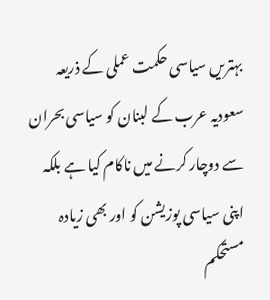بہتریں سیاسی حکمت عملی کے ذریعہ سعودیہ عرب کے لبنان کو سیاسی بحران سے دوچار کرنے میں ناکام کیا ہے بلکہ اپنی سیاسی پوزیشن کو اور بھی زیادہ مستحکم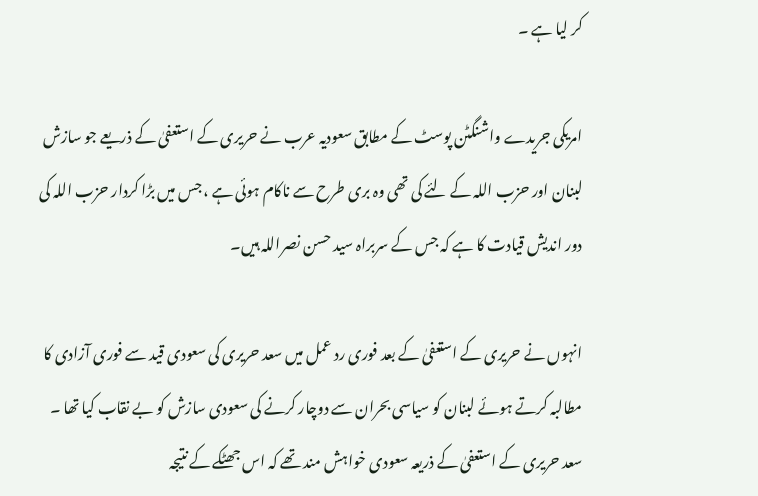کر لیا ہے ۔

امریکی جریدے واشنگٹن پوسٹ کے مطابق سعودیہ عرب نے حریری کے استعفیٰ کے ذریعے جو سازش لبنان اور حزب اللہ کے لئے کی تھی وہ بری طرح سے ناکام ہوئی ہے ، جس میں بڑا کردار حزب اللہ کی دور اندیش قیادت کا ہے کہ جس کے سربراہ سید حسن نصراللہ ہیں۔

انہوں نے حریری کے استعفیٰ کے بعد فوری رد عمل میں سعد حریری کی سعودی قید سے فوری آزادی کا مطالبہ کرتے ہوئے لبنان کو سیاسی بحران سے دوچار کرنے کی سعودی سازش کو بے نقاب کیا تھا ۔ سعد حریری کے استعفیٰ کے ذریعہ سعودی خواہش مند تھے کہ اس جھٹکے کے نتیجہ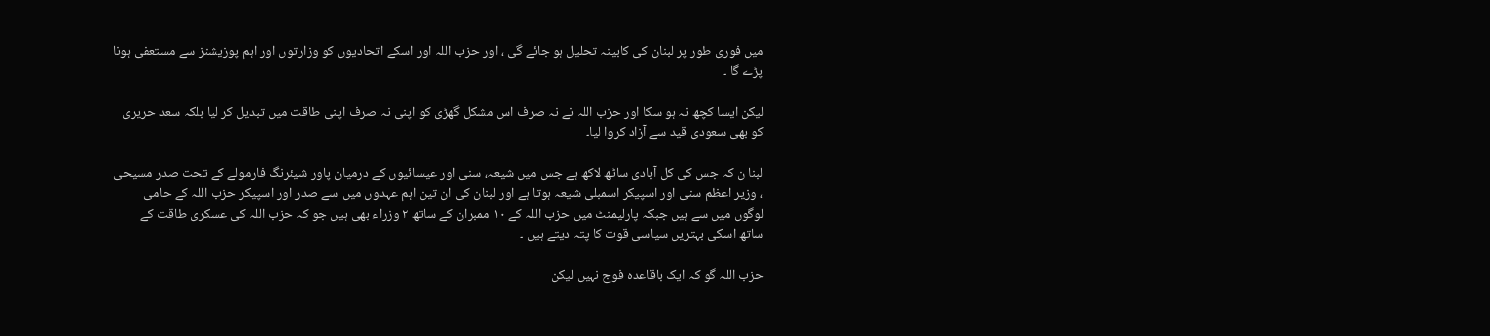میں فوری طور پر لبنان کی کابینہ تحلیل ہو جائے گی ، اور حزب اللہ اور اسکے اتحادیوں کو وزارتوں اور اہم پوزیشنز سے مستعفی ہونا پڑے گا ۔

لیکن ایسا کچھ نہ ہو سکا اور حزب اللہ نے نہ صرف اس مشکل گھڑی کو اپنی نہ صرف اپنی طاقت میں تبدیل کر لیا بلکہ سعد حریری کو بھی سعودی قید سے آزاد کروا لیا۔

لبنا ن کہ جس کی کل آبادی ساٹھ لاکھ ہے جس میں شیعہ، سنی اور عیسائیوں کے درمیان پاور شیئرنگ فارمولے کے تحت صدر مسیحی ، وزیر اعظم سنی اور اسپیکر اسمبلی شیعہ ہوتا ہے اور لبنان کی ان تین اہم عہدوں میں سے صدر اور اسپیکر حزب اللہ کے حامی لوگوں میں سے ہیں جبکہ پارلیمنٹ میں حزب اللہ کے ۱۰ ممبران کے ساتھ ۲ وزراء بھی ہیں جو کہ حزب اللہ کی عسکری طاقت کے ساتھ اسکی بہتریں سیاسی قوت کا پتہ دیتے ہیں ۔

حزب اللہ گو کہ ایک باقاعدہ فوج نہیں لیکن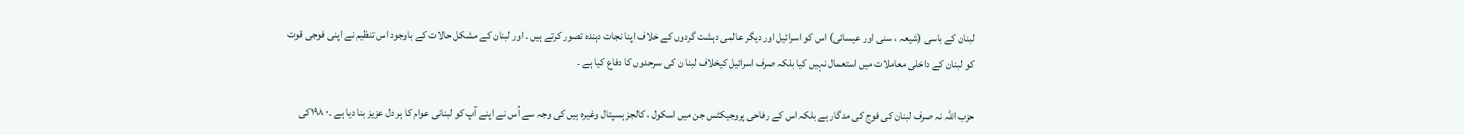لبنان کے باسی (شیعہ ، سنی اور عیسائی) اس کو اسرائیل اور دیگر عالمی دہشت گردوں کے خلاف اپنا نجات دہندہ تصور کرتے ہیں ۔ اور لبنان کے مشکل حالات کے باوجود اس تنظیم نے اپنی فوجی قوت کو لبنان کے داخلی معاملات میں استعمال نہیں کیا بلکہ صرف اسرائیل کیخلاف لبنا ن کی سرحدوں کا دفاع کیا ہے ۔

حزب اللہ نہ صرف لبنان کی فوج کی مدگار ہے بلکہ اس کے رفاحی پروجیکٹس جن میں اسکول ، کالجز ہسپتال وغیرہ ہیں کی وجہ سے اُس نے اپنے آپ کو لبنانی عوام کا ہر دل عزیز بنا دیا ہے ۔۰ ۱۹۸کی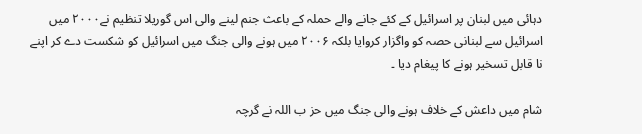دہائی میں لبنان پر اسرائیل کے کئے جانے والے حملہ کے باعث جنم لینے والی اس گوریلا تنظیم نے۲۰۰۰ میں اسرائیل سے لبنانی حصہ کو واگزار کروایا بلکہ ۲۰۰۶ میں ہونے والی جنگ میں اسرائیل کو شکست دے کر اپنے نا قابل تسخیر ہونے کا پیغام دیا ۔

شام میں داعش کے خلاف ہونے والی جنگ میں حز ب اللہ نے گرچہ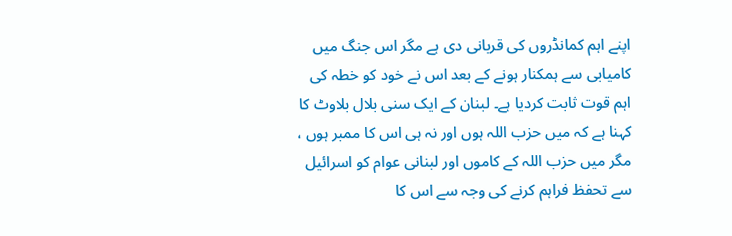اپنے اہم کمانڈروں کی قربانی دی ہے مگر اس جنگ میں کامیابی سے ہمکنار ہونے کے بعد اس نے خود کو خطہ کی اہم قوت ثابت کردیا ہے۔ لبنان کے ایک سنی بلال بلاوٹ کا کہنا ہے کہ میں حزب اللہ ہوں اور نہ ہی اس کا ممبر ہوں ، مگر میں حزب اللہ کے کاموں اور لبنانی عوام کو اسرائیل سے تحفظ فراہم کرنے کی وجہ سے اس کا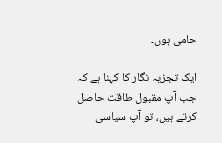حامی ہوں۔

ایک تجزیہ نگار کا کہنا ہے کہ جب آپ مقبول طاقت حاصل کرتے ہیں، تو آپ سیاسی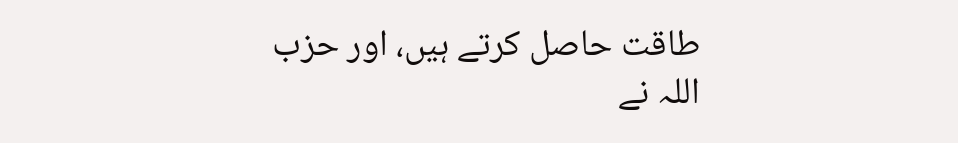طاقت حاصل کرتے ہیں، اور حزب اللہ نے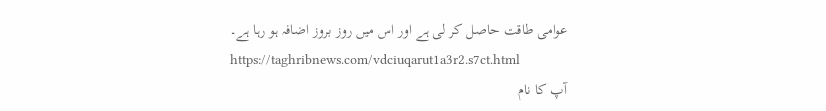عوامی طاقت حاصل کر لی ہے اور اس میں روز بروز اضافہ ہو رہا ہے۔
https://taghribnews.com/vdciuqarut1a3r2.s7ct.html
آپ کا نام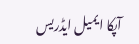آپکا ایمیل ایڈریس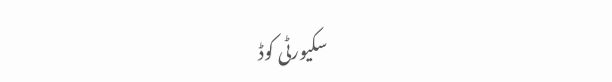سکیورٹی کوڈ